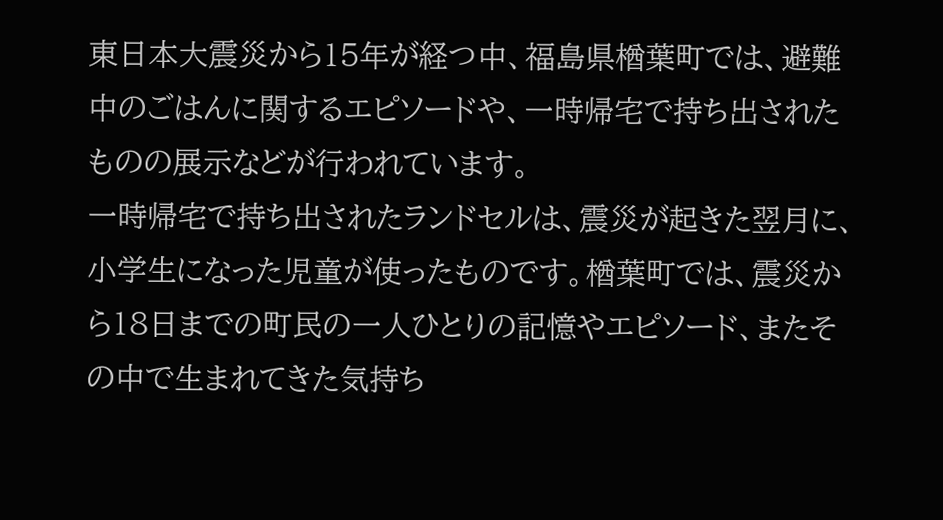東日本大震災から15年が経つ中、福島県楢葉町では、避難中のごはんに関するエピソードや、一時帰宅で持ち出されたものの展示などが行われています。
一時帰宅で持ち出されたランドセルは、震災が起きた翌月に、小学生になった児童が使ったものです。楢葉町では、震災から18日までの町民の一人ひとりの記憶やエピソード、またその中で生まれてきた気持ち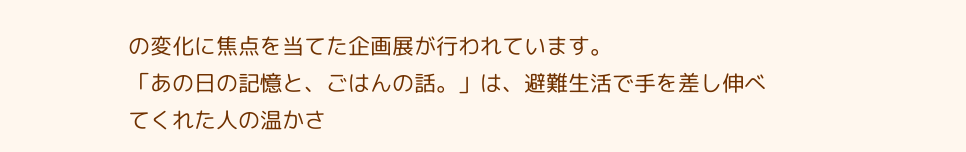の変化に焦点を当てた企画展が行われています。
「あの日の記憶と、ごはんの話。」は、避難生活で手を差し伸べてくれた人の温かさ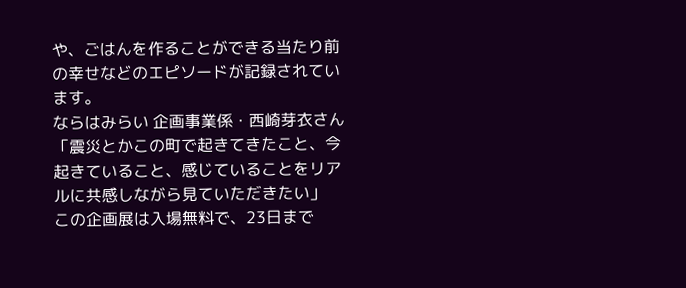や、ごはんを作ることができる当たり前の幸せなどのエピソードが記録されています。
ならはみらい 企画事業係・西崎芽衣さん「震災とかこの町で起きてきたこと、今起きていること、感じていることをリアルに共感しながら見ていただきたい」
この企画展は入場無料で、23日まで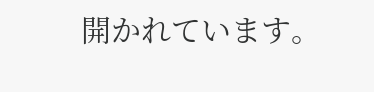開かれています。